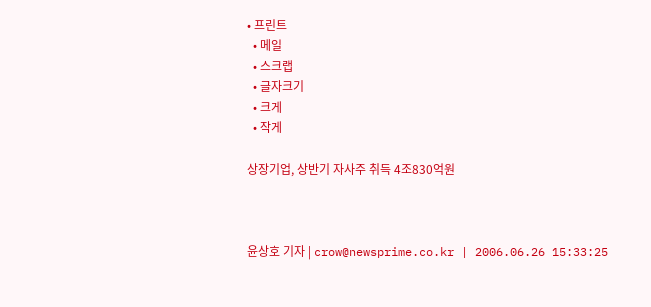• 프린트
  • 메일
  • 스크랩
  • 글자크기
  • 크게
  • 작게

상장기업, 상반기 자사주 취득 4조830억원



윤상호 기자 | crow@newsprime.co.kr | 2006.06.26 15:33:25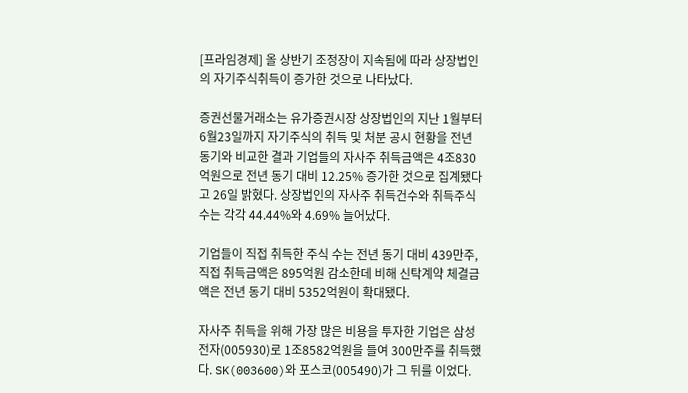[프라임경제] 올 상반기 조정장이 지속됨에 따라 상장법인의 자기주식취득이 증가한 것으로 나타났다.

증권선물거래소는 유가증권시장 상장법인의 지난 1월부터 6월23일까지 자기주식의 취득 및 처분 공시 현황을 전년 동기와 비교한 결과 기업들의 자사주 취득금액은 4조830억원으로 전년 동기 대비 12.25% 증가한 것으로 집계됐다고 26일 밝혔다. 상장법인의 자사주 취득건수와 취득주식수는 각각 44.44%와 4.69% 늘어났다.

기업들이 직접 취득한 주식 수는 전년 동기 대비 439만주, 직접 취득금액은 895억원 감소한데 비해 신탁계약 체결금액은 전년 동기 대비 5352억원이 확대됐다.

자사주 취득을 위해 가장 많은 비용을 투자한 기업은 삼성전자(005930)로 1조8582억원을 들여 300만주를 취득했다. SK(003600)와 포스코(005490)가 그 뒤를 이었다.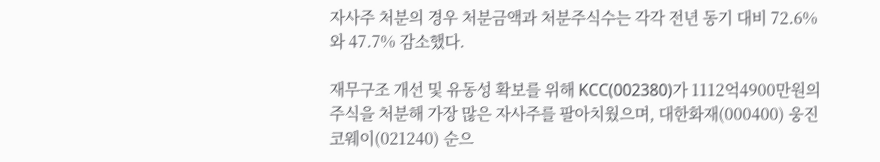자사주 처분의 경우 처분금액과 처분주식수는 각각 전년 동기 대비 72.6%와 47.7% 감소했다.

재무구조 개선 및 유동성 확보를 위해 KCC(002380)가 1112억4900만원의 주식을 처분해 가장 많은 자사주를 팔아치웠으며, 대한화재(000400) 웅진코웨이(021240) 순으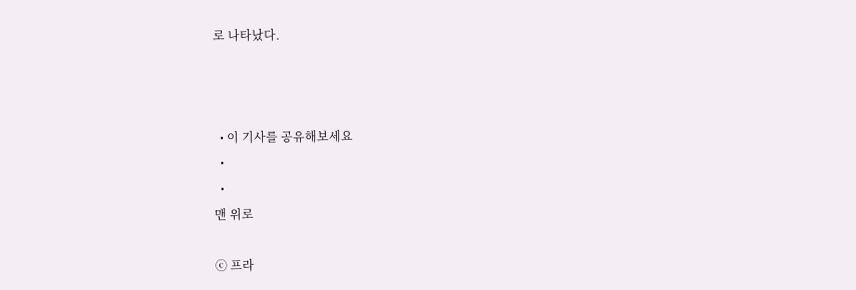로 나타났다.



  • 이 기사를 공유해보세요
  •
  •
맨 위로

ⓒ 프라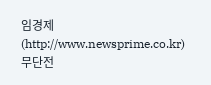임경제(http://www.newsprime.co.kr) 무단전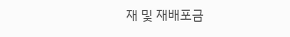재 및 재배포금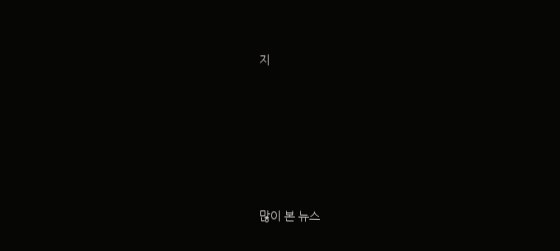지






많이 본 뉴스